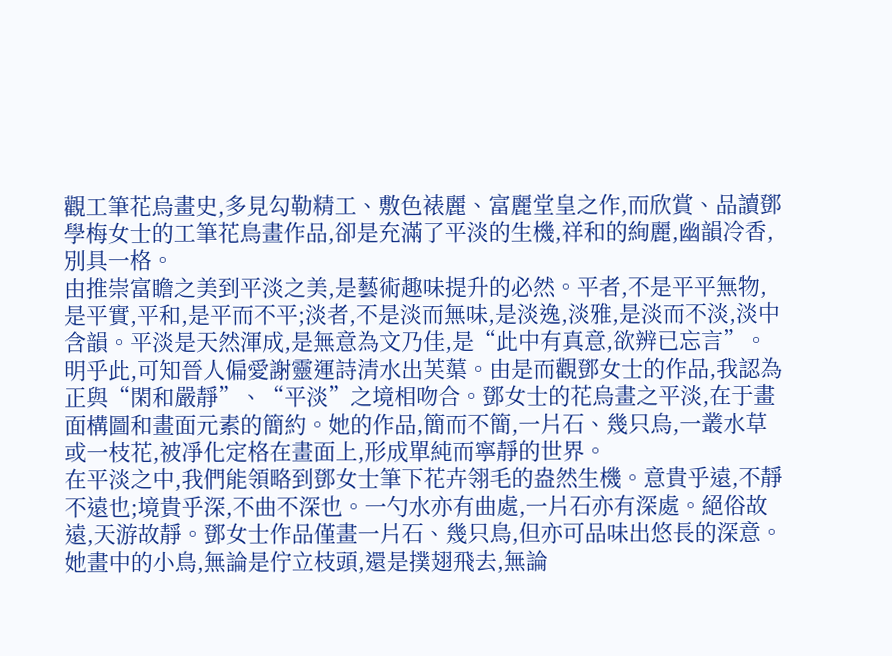觀工筆花烏畫史,多見勾勒精工、敷色裱麗、富麗堂皇之作,而欣賞、品讀鄧學梅女士的工筆花鳥畫作品,卻是充滿了平淡的生機,祥和的絢麗,幽韻冷香,別具一格。
由推崇富瞻之美到平淡之美,是藝術趣味提升的必然。平者,不是平平無物,是平實,平和,是平而不平;淡者,不是淡而無味,是淡逸,淡雅,是淡而不淡,淡中含韻。平淡是天然渾成,是無意為文乃佳,是“此中有真意,欲辨已忘言”。明乎此,可知晉人偏愛謝靈運詩清水出芙蕖。由是而觀鄧女士的作品,我認為正與“閑和嚴靜”、“平淡”之境相吻合。鄧女士的花烏畫之平淡,在于畫面構圖和畫面元素的簡約。她的作品,簡而不簡,一片石、幾只烏,一叢水草或一枝花,被凈化定格在畫面上,形成單純而寧靜的世界。
在平淡之中,我們能領略到鄧女士筆下花卉翎毛的盎然生機。意貴乎遠,不靜不遠也;境貴乎深,不曲不深也。一勺水亦有曲處,一片石亦有深處。絕俗故遠,天游故靜。鄧女士作品僅畫一片石、幾只鳥,但亦可品味出悠長的深意。她畫中的小鳥,無論是佇立枝頭,還是撲翅飛去,無論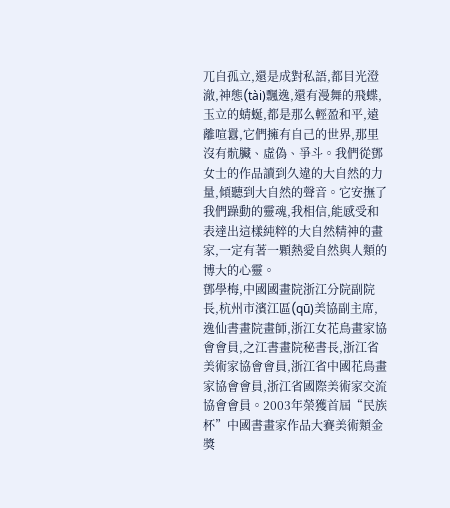兀自孤立,還是成對私語,都目光澄澈,神態(tài)飄逸,還有漫舞的飛蝶,玉立的蜻蜒,都是那么輕盈和平,遠離喧囂,它們擁有自己的世界,那里沒有骯臟、虛偽、爭斗。我們從鄧女士的作品讀到久違的大自然的力量,傾聽到大自然的聲音。它安撫了我們躁動的靈魂,我相信,能感受和表達出這樣純粹的大自然精神的畫家,一定有著一顆熱愛自然與人類的博大的心靈。
鄧學梅,中國國畫院浙江分院副院長,杭州市濱江區(qū)美協副主席,逸仙書畫院畫師,浙江女花鳥畫家協會會員,之江書畫院秘書長,浙江省美術家協會會員,浙江省中國花鳥畫家協會會員,浙江省國際美術家交流協會會員。2003年榮獲首屆“民族杯”中國書畫家作品大賽美術類金獎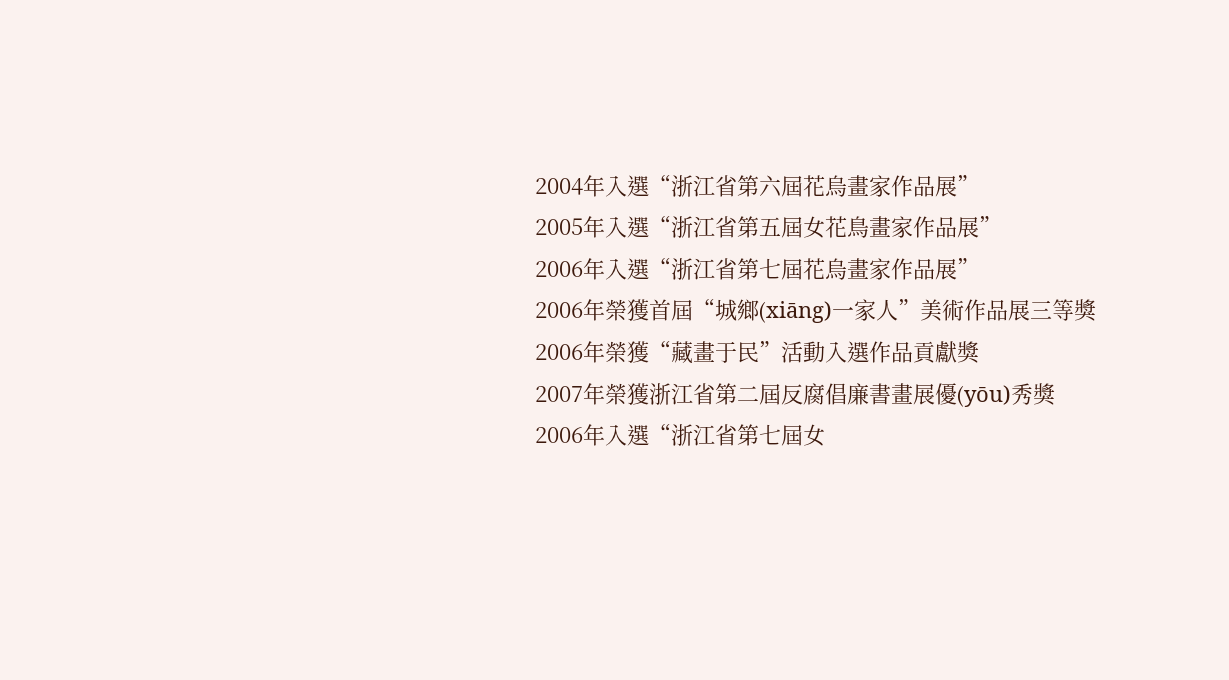2004年入選“浙江省第六屆花烏畫家作品展”
2005年入選“浙江省第五屆女花鳥畫家作品展”
2006年入選“浙江省第七屆花烏畫家作品展”
2006年榮獲首屆“城鄉(xiāng)一家人”美術作品展三等獎
2006年榮獲“藏畫于民”活動入選作品貢獻獎
2007年榮獲浙江省第二屆反腐倡廉書畫展優(yōu)秀獎
2006年入選“浙江省第七屆女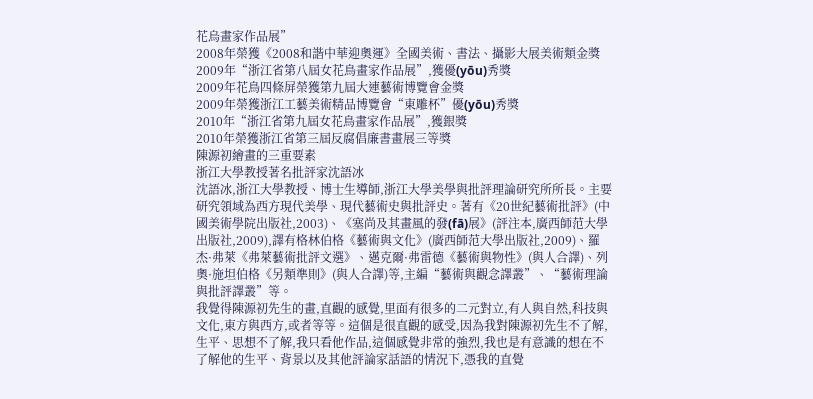花烏畫家作品展”
2008年榮獲《2008和諧中華迎奧運》全國美術、書法、攝影大展美術類金獎
2009年“浙江省第八屆女花鳥畫家作品展”,獲優(yōu)秀獎
2009年花鳥四條屏榮獲第九屆大連藝術博覽會金獎
2009年榮獲浙江工藝美術精品博覽會“東雕杯”優(yōu)秀獎
2010年“浙江省第九屆女花鳥畫家作品展”,獲銀獎
2010年榮獲浙江省第三屆反腐倡廉書畫展三等獎
陳源初繪畫的三重要素
浙江大學教授著名批評家沈語冰
沈語冰,浙江大學教授、博士生導師,浙江大學美學與批評理論研究所所長。主要研究領域為西方現代美學、現代藝術史與批評史。著有《20世紀藝術批評》(中國美術學院出版社,2003)、《塞尚及其畫風的發(fā)展》(評注本,廣西師范大學出版社,2009),譯有格林伯格《藝術與文化》(廣西師范大學出版社,2009)、羅杰·弗萊《弗萊藝術批評文選》、邁克爾·弗雷德《藝術與物性》(與人合譯)、列奧·施坦伯格《另類準則》(與人合譯)等,主編“藝術與觀念譯叢”、“藝術理論與批評譯叢”等。
我覺得陳源初先生的畫,直觀的感覺,里面有很多的二元對立,有人與自然,科技與文化,東方與西方,或者等等。這個是很直觀的感受,因為我對陳源初先生不了解,生平、思想不了解,我只看他作品,這個感覺非常的強烈,我也是有意識的想在不了解他的生平、背景以及其他評論家話語的情況下,憑我的直覺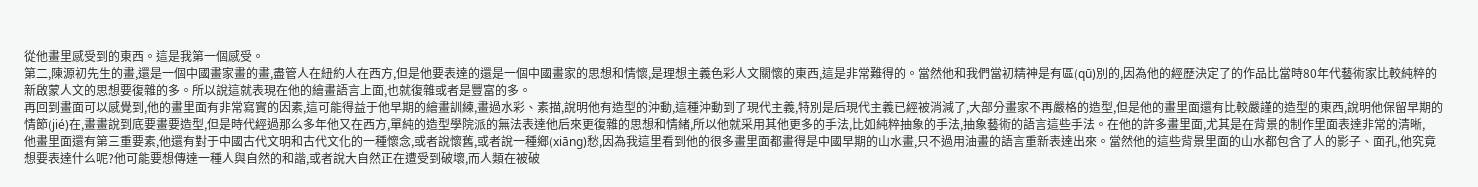從他畫里感受到的東西。這是我第一個感受。
第二,陳源初先生的畫,還是一個中國畫家畫的畫,盡管人在紐約人在西方,但是他要表達的還是一個中國畫家的思想和情懷,是理想主義色彩人文關懷的東西,這是非常難得的。當然他和我們當初精神是有區(qū)別的,因為他的經歷決定了的作品比當時80年代藝術家比較純粹的新啟蒙人文的思想要復雜的多。所以說這就表現在他的繪畫語言上面,也就復雜或者是豐富的多。
再回到畫面可以感覺到,他的畫里面有非常寫實的因素,這可能得益于他早期的繪畫訓練,畫過水彩、素描,說明他有造型的沖動,這種沖動到了現代主義,特別是后現代主義已經被消減了,大部分畫家不再嚴格的造型,但是他的畫里面還有比較嚴謹的造型的東西,說明他保留早期的情節(jié)在,畫畫說到底要畫要造型,但是時代經過那么多年他又在西方,單純的造型學院派的無法表達他后來更復雜的思想和情緒,所以他就采用其他更多的手法,比如純粹抽象的手法,抽象藝術的語言這些手法。在他的許多畫里面,尤其是在背景的制作里面表達非常的清晰,
他畫里面還有第三重要素,他還有對于中國古代文明和古代文化的一種懷念,或者說懷舊,或者說一種鄉(xiāng)愁,因為我這里看到他的很多畫里面都畫得是中國早期的山水畫,只不過用油畫的語言重新表達出來。當然他的這些背景里面的山水都包含了人的影子、面孔,他究竟想要表達什么呢?他可能要想傳達一種人與自然的和諧,或者說大自然正在遭受到破壞,而人類在被破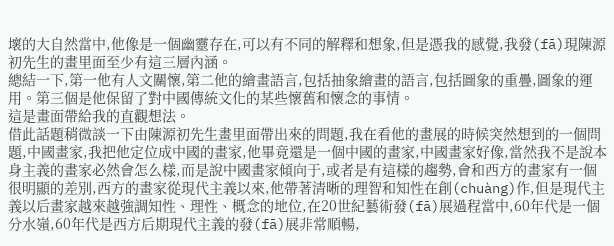壞的大自然當中,他像是一個幽靈存在,可以有不同的解釋和想象,但是憑我的感覺,我發(fā)現陳源初先生的畫里面至少有這三層內涵。
總結一下,第一他有人文關懷,第二他的繪畫語言,包括抽象繪畫的語言,包括圖象的重疊,圖象的運用。第三個是他保留了對中國傳統文化的某些懷舊和懷念的事情。
這是畫面帶給我的直觀想法。
借此話題稍微談一下由陳源初先生畫里面帶出來的問題,我在看他的畫展的時候突然想到的一個問題,中國畫家,我把他定位成中國的畫家,他畢竟還是一個中國的畫家,中國畫家好像,當然我不是說本身主義的畫家必然會怎么樣,而是說中國畫家傾向于,或者是有這樣的趨勢,會和西方的畫家有一個很明顯的差別,西方的畫家從現代主義以來,他帶著清晰的理智和知性在創(chuàng)作,但是現代主義以后畫家越來越強調知性、理性、概念的地位,在20世紀藝術發(fā)展過程當中,60年代是一個分水嶺,60年代是西方后期現代主義的發(fā)展非常順暢,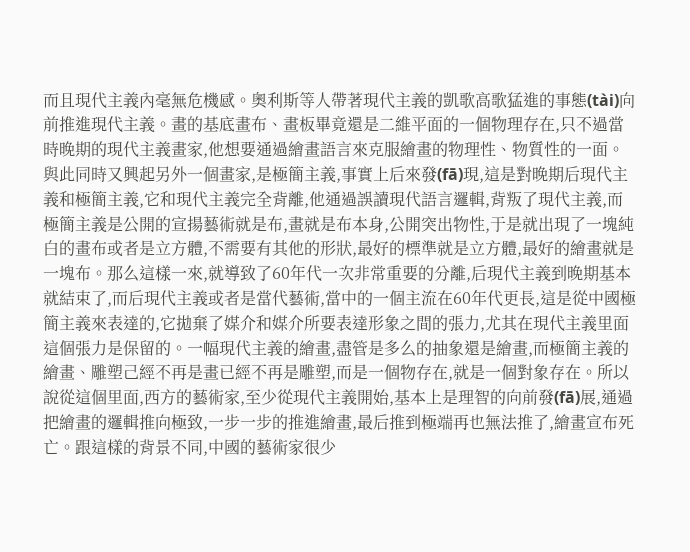而且現代主義內毫無危機感。奧利斯等人帶著現代主義的凱歌高歌猛進的事態(tài)向前推進現代主義。畫的基底畫布、畫板畢竟還是二維平面的一個物理存在,只不過當時晚期的現代主義畫家,他想要通過繪畫語言來克服繪畫的物理性、物質性的一面。與此同時又興起另外一個畫家,是極簡主義,事實上后來發(fā)現,這是對晚期后現代主義和極簡主義,它和現代主義完全背離,他通過誤讀現代語言邏輯,背叛了現代主義,而極簡主義是公開的宣揚藝術就是布,畫就是布本身,公開突出物性,于是就出現了一塊純白的畫布或者是立方體,不需要有其他的形狀,最好的標準就是立方體,最好的繪畫就是一塊布。那么這樣一來,就導致了60年代一次非常重要的分離,后現代主義到晚期基本就結束了,而后現代主義或者是當代藝術,當中的一個主流在60年代更長,這是從中國極簡主義來表達的,它拋棄了媒介和媒介所要表達形象之間的張力,尤其在現代主義里面這個張力是保留的。一幅現代主義的繪畫,盡管是多么的抽象還是繪畫,而極簡主義的繪畫、雕塑己經不再是畫已經不再是雕塑,而是一個物存在,就是一個對象存在。所以說從這個里面,西方的藝術家,至少從現代主義開始,基本上是理智的向前發(fā)展,通過把繪畫的邏輯推向極致,一步一步的推進繪畫,最后推到極端再也無法推了,繪畫宣布死亡。跟這樣的背景不同,中國的藝術家很少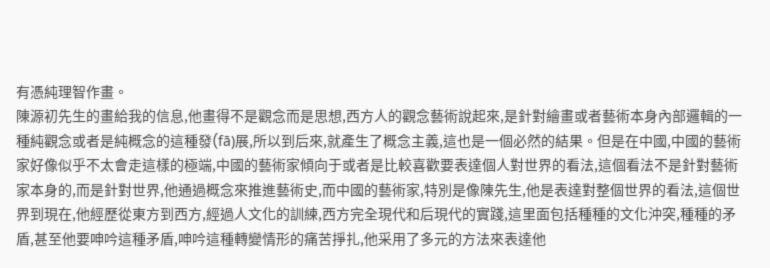有憑純理智作畫。
陳源初先生的畫給我的信息,他畫得不是觀念而是思想,西方人的觀念藝術說起來,是針對繪畫或者藝術本身內部邏輯的一種純觀念或者是純概念的這種發(fā)展,所以到后來,就產生了概念主義,這也是一個必然的結果。但是在中國,中國的藝術家好像似乎不太會走這樣的極端,中國的藝術家傾向于或者是比較喜歡要表達個人對世界的看法,這個看法不是針對藝術家本身的,而是針對世界,他通過概念來推進藝術史,而中國的藝術家,特別是像陳先生,他是表達對整個世界的看法,這個世界到現在,他經歷從東方到西方,經過人文化的訓練,西方完全現代和后現代的實踐,這里面包括種種的文化沖突,種種的矛盾,甚至他要呻吟這種矛盾,呻吟這種轉變情形的痛苦掙扎,他采用了多元的方法來表達他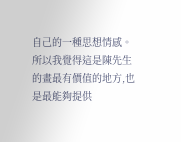自己的一種思想情感。所以我覺得這是陳先生的畫最有價值的地方,也是最能夠提供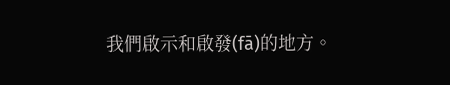我們啟示和啟發(fā)的地方。